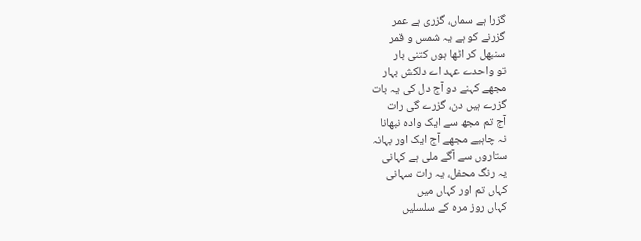گزرا ہے سماں، گزری ہے عمر
گزرنے کو ہے یہ شمس و قمر
سنبھل کر اٹھا ہوں کتنی بار
تو واحدے عہد اے دلکش بہار
مجھے کہنے دو آج دل کی یہ بات
گزرے ہیں دن، گزرے گی رات
آج تم مجھ سے ایک وادہ نبھانا
نہ چاہیے مجھے آج ایک اور بہانہ
ستاروں سے آگے ملی ہے کہانی
یہ رنگ محفل، یہ رات سہانی
کہاں تم اور کہاں میں
کہاں روز مرہ کے سلسلیں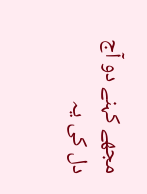مجھے کہنے دو آج دل کی یہ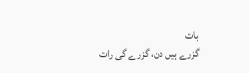بات
گزرے ہیں دن، گزرے گی رات